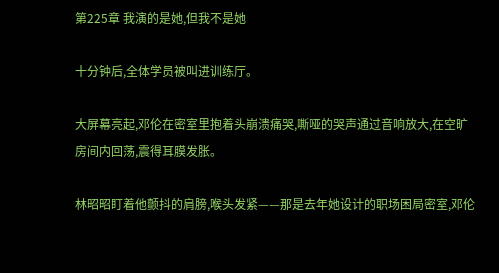第225章 我演的是她,但我不是她

十分钟后,全体学员被叫进训练厅。

大屏幕亮起,邓伦在密室里抱着头崩溃痛哭,嘶哑的哭声通过音响放大,在空旷房间内回荡,震得耳膜发胀。

林昭昭盯着他颤抖的肩膀,喉头发紧——那是去年她设计的职场困局密室,邓伦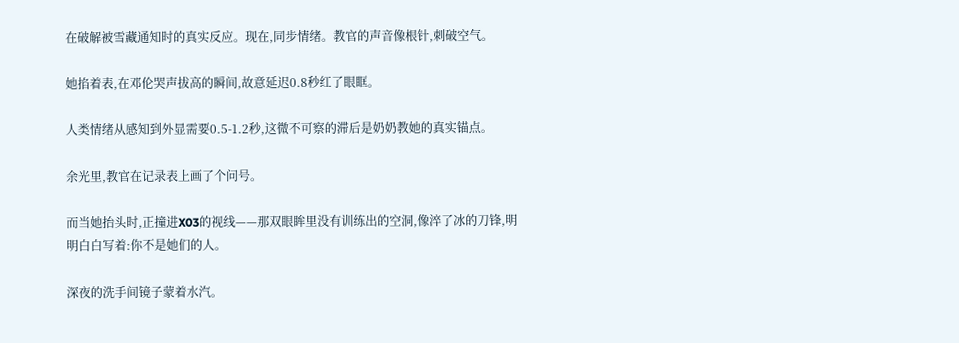在破解被雪藏通知时的真实反应。现在,同步情绪。教官的声音像根针,刺破空气。

她掐着表,在邓伦哭声拔高的瞬间,故意延迟0.8秒红了眼眶。

人类情绪从感知到外显需要0.5-1.2秒,这微不可察的滞后是奶奶教她的真实锚点。

余光里,教官在记录表上画了个问号。

而当她抬头时,正撞进X03的视线——那双眼眸里没有训练出的空洞,像淬了冰的刀锋,明明白白写着:你不是她们的人。

深夜的洗手间镜子蒙着水汽。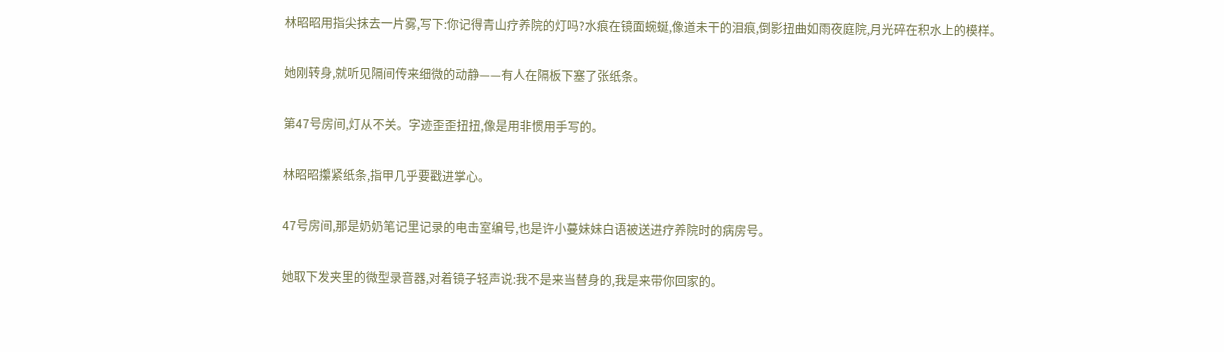林昭昭用指尖抹去一片雾,写下:你记得青山疗养院的灯吗?水痕在镜面蜿蜒,像道未干的泪痕,倒影扭曲如雨夜庭院,月光碎在积水上的模样。

她刚转身,就听见隔间传来细微的动静——有人在隔板下塞了张纸条。

第47号房间,灯从不关。字迹歪歪扭扭,像是用非惯用手写的。

林昭昭攥紧纸条,指甲几乎要戳进掌心。

47号房间,那是奶奶笔记里记录的电击室编号,也是许小蔓妹妹白语被送进疗养院时的病房号。

她取下发夹里的微型录音器,对着镜子轻声说:我不是来当替身的,我是来带你回家的。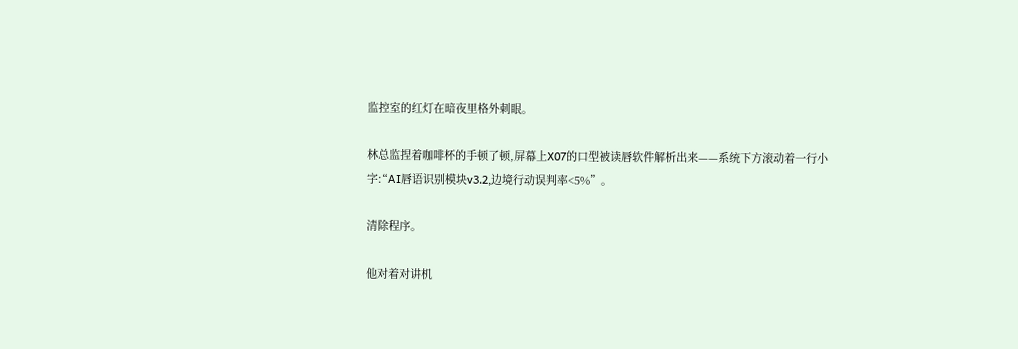监控室的红灯在暗夜里格外刺眼。

林总监捏着咖啡杯的手顿了顿,屏幕上X07的口型被读唇软件解析出来——系统下方滚动着一行小字:“AI唇语识别模块v3.2,边境行动误判率<5%”。

清除程序。

他对着对讲机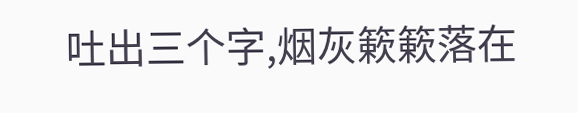吐出三个字,烟灰簌簌落在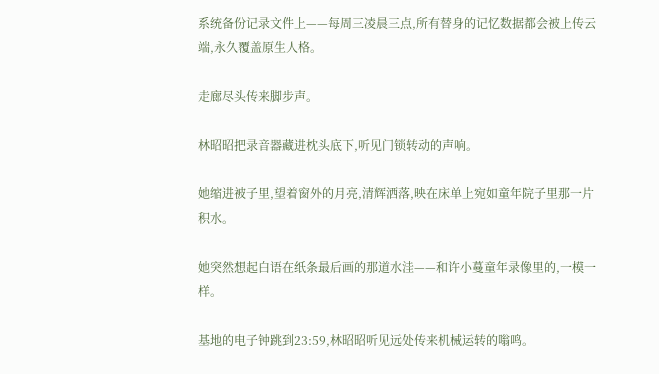系统备份记录文件上——每周三凌晨三点,所有替身的记忆数据都会被上传云端,永久覆盖原生人格。

走廊尽头传来脚步声。

林昭昭把录音器藏进枕头底下,听见门锁转动的声响。

她缩进被子里,望着窗外的月亮,清辉洒落,映在床单上宛如童年院子里那一片积水。

她突然想起白语在纸条最后画的那道水洼——和许小蔓童年录像里的,一模一样。

基地的电子钟跳到23:59,林昭昭听见远处传来机械运转的嗡鸣。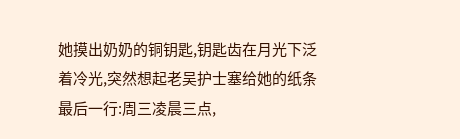她摸出奶奶的铜钥匙,钥匙齿在月光下泛着冷光,突然想起老吴护士塞给她的纸条最后一行:周三凌晨三点,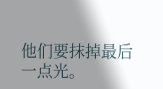他们要抹掉最后一点光。